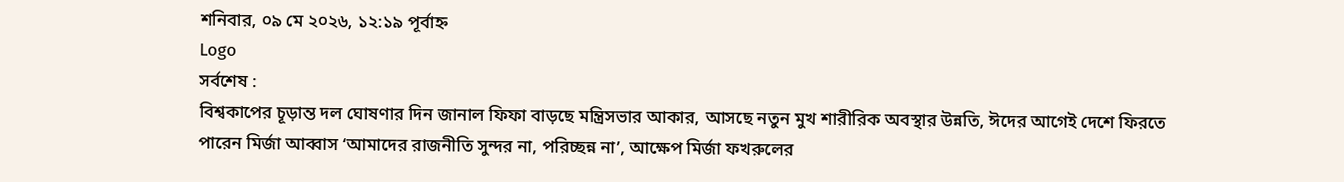শনিবার, ০৯ মে ২০২৬, ১২:১৯ পূর্বাহ্ন
Logo
সর্বশেষ :
বিশ্বকাপের চূড়ান্ত দল ঘোষণার দিন জানাল ফিফা বাড়ছে মন্ত্রিসভার আকার, আসছে নতুন মুখ শারীরিক অবস্থার উন্নতি, ঈদের আগেই দেশে ফিরতে পারেন মির্জা আব্বাস ‘আমাদের রাজনীতি সুন্দর না, পরিচ্ছন্ন না’, আক্ষেপ মির্জা ফখরুলের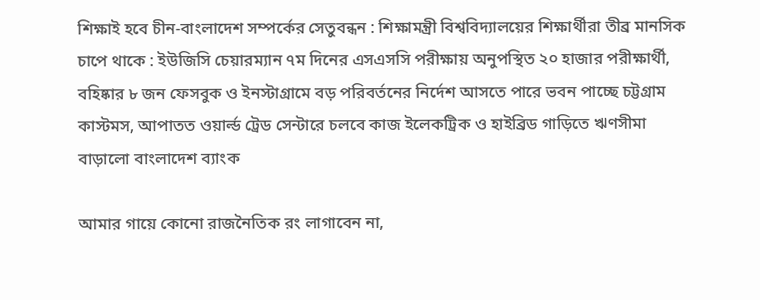শিক্ষাই হবে চীন-বাংলাদেশ সম্পর্কের সেতুবন্ধন : শিক্ষামন্ত্রী বিশ্ববিদ্যালয়ের শিক্ষার্থীরা তীব্র মানসিক চাপে থাকে : ইউজিসি চেয়ারম্যান ৭ম দিনের এসএসসি পরীক্ষায় অনুপস্থিত ২০ হাজার পরীক্ষার্থী, বহিষ্কার ৮ জন ফেসবুক ও ইনস্টাগ্রামে বড় পরিবর্তনের নির্দেশ আসতে পারে ভবন পাচ্ছে চট্টগ্রাম কাস্টমস, আপাতত ওয়ার্ল্ড ট্রেড সেন্টারে চলবে কাজ ইলেকট্রিক ও হাইব্রিড গাড়িতে ঋণসীমা বাড়ালো বাংলাদেশ ব্যাংক

আমার গায়ে কোনো রাজনৈতিক রং লাগাবেন না,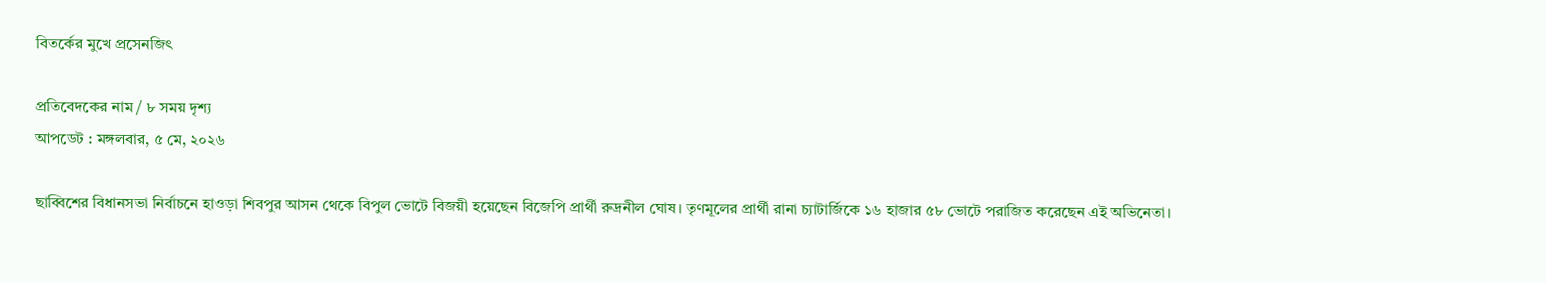বিতর্কের মুখে প্রসেনজিৎ

প্রতিবেদকের নাম / ৮ সময় দৃশ্য
আপডেট : মঙ্গলবার, ৫ মে, ২০২৬

ছাব্বিশের বিধানসভা নির্বাচনে হাওড়া শিবপুর আসন থেকে বিপুল ভোটে বিজয়ী হয়েছেন বিজেপি প্রার্থী রুদ্রনীল ঘোষ। তৃণমূলের প্রার্থী রানা চ্যাটার্জিকে ১৬ হাজার ৫৮ ভোটে পরাজিত করেছেন এই অভিনেতা।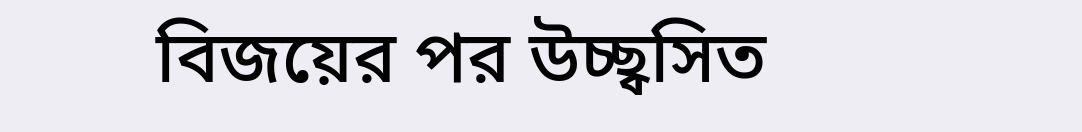বিজয়ের পর উচ্ছ্বসিত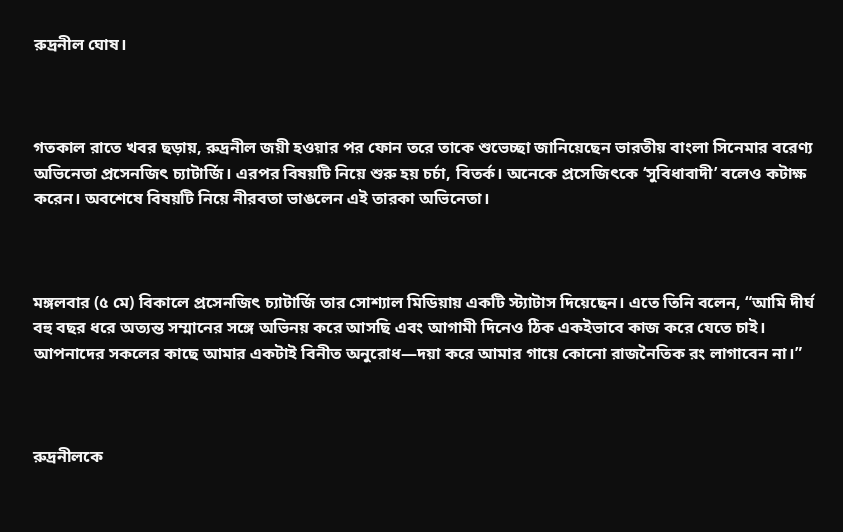রুদ্রনীল ঘোষ।



গতকাল রাতে খবর ছড়ায়, রুদ্রনীল জয়ী হওয়ার পর ফোন তরে তাকে শুভেচ্ছা জানিয়েছেন ভারতীয় বাংলা সিনেমার বরেণ্য অভিনেতা প্রসেনজিৎ চ্যাটার্জি। এরপর বিষয়টি নিয়ে শুরু হয় চর্চা, বিতর্ক। অনেকে প্রসেজিৎকে ‘সুবিধাবাদী’ বলেও কটাক্ষ করেন। অবশেষে বিষয়টি নিয়ে নীরবতা ভাঙলেন এই তারকা অভিনেতা।



মঙ্গলবার (৫ মে) বিকালে প্রসেনজিৎ চ্যাটার্জি তার সোশ্যাল মিডিয়ায় একটি স্ট্যাটাস দিয়েছেন। এতে তিনি বলেন, “আমি দীর্ঘ বহু বছর ধরে অত্যন্ত সম্মানের সঙ্গে অভিনয় করে আসছি এবং আগামী দিনেও ঠিক একইভাবে কাজ করে যেতে চাই। আপনাদের সকলের কাছে আমার একটাই বিনীত অনুরোধ—দয়া করে আমার গায়ে কোনো রাজনৈতিক রং লাগাবেন না।”



রুদ্রনীলকে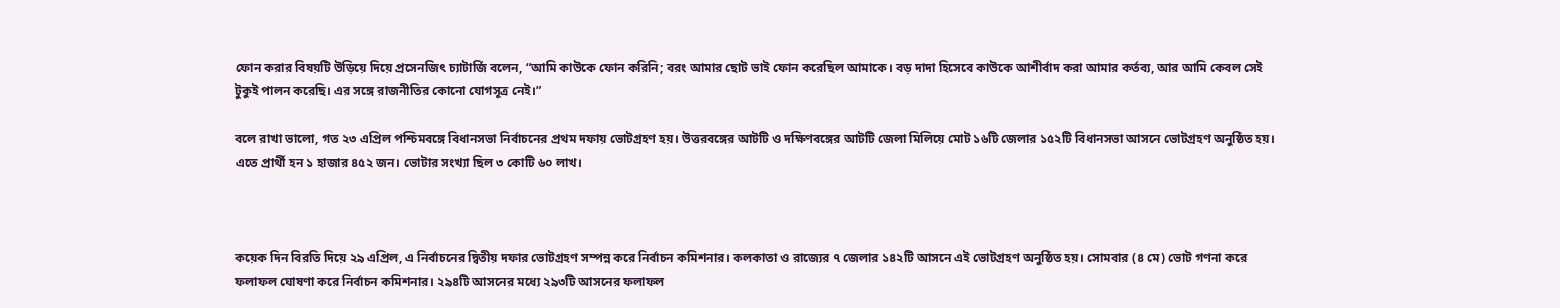ফোন করার বিষয়টি উড়িয়ে দিয়ে প্রসেনজিৎ চ্যাটার্জি বলেন, “আমি কাউকে ফোন করিনি; বরং আমার ছোট ভাই ফোন করেছিল আমাকে। বড় দাদা হিসেবে কাউকে আশীর্বাদ করা আমার কর্তব্য, আর আমি কেবল সেই টুকুই পালন করেছি। এর সঙ্গে রাজনীতির কোনো যোগসূত্র নেই।”

বলে রাখা ভালো, গত ২৩ এপ্রিল পশ্চিমবঙ্গে বিধানসভা নির্বাচনের প্রথম দফায় ভোটগ্রহণ হয়। উত্তরবঙ্গের আটটি ও দক্ষিণবঙ্গের আটটি জেলা মিলিয়ে মোট ১৬টি জেলার ১৫২টি বিধানসভা আসনে ভোটগ্রহণ অনুষ্ঠিত হয়। এতে প্রার্থী হন ১ হাজার ৪৫২ জন। ভোটার সংখ্যা ছিল ৩ কোটি ৬০ লাখ।



কয়েক দিন বিরতি দিয়ে ২৯ এপ্রিল, এ নির্বাচনের দ্বিতীয় দফার ভোটগ্রহণ সম্পন্ন করে নির্বাচন কমিশনার। কলকাতা ও রাজ্যের ৭ জেলার ১৪২টি আসনে এই ভোটগ্রহণ অনুষ্ঠিত হয়। সোমবার (৪ মে) ভোট গণনা করে ফলাফল ঘোষণা করে নির্বাচন কমিশনার। ২৯৪টি আসনের মধ্যে ২৯৩টি আসনের ফলাফল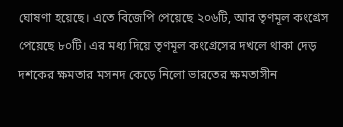ঘোষণা হয়েছে। এতে বিজেপি পেয়েছে ২০৬টি, আর তৃণমূল কংগ্রেস পেয়েছে ৮০টি। এর মধ্য দিয়ে তৃণমূল কংগ্রেসের দখলে থাকা দেড় দশকের ক্ষমতার মসনদ কেড়ে নিলো ভারতের ক্ষমতাসীন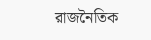রাজনৈতিক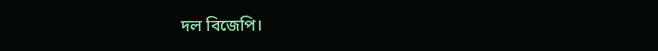দল বিজেপি।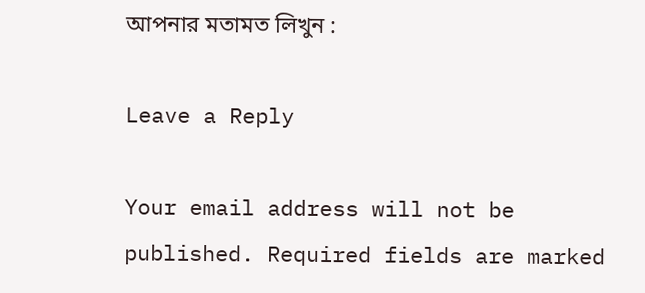আপনার মতামত লিখুন :

Leave a Reply

Your email address will not be published. Required fields are marked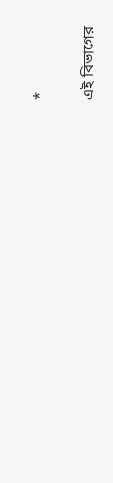*

এই বিভাগের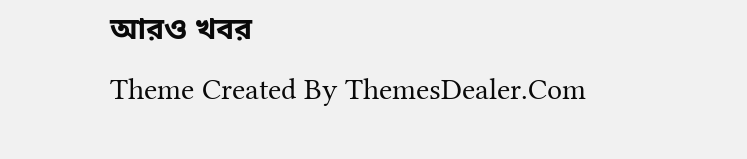আরও খবর
Theme Created By ThemesDealer.Com